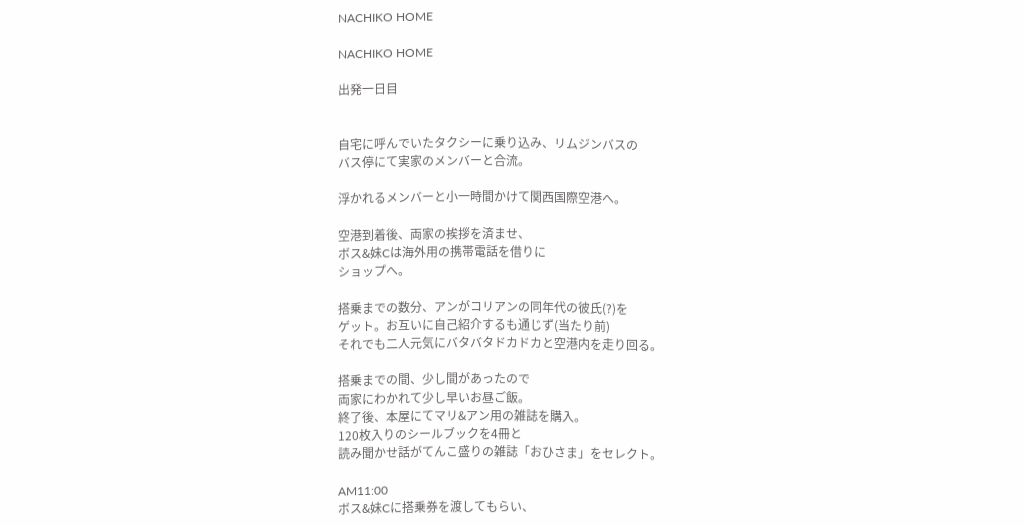NACHIKO HOME

NACHIKO HOME

出発一日目


自宅に呼んでいたタクシーに乗り込み、リムジンバスの
バス停にて実家のメンバーと合流。

浮かれるメンバーと小一時間かけて関西国際空港へ。

空港到着後、両家の挨拶を済ませ、
ボス&妹Cは海外用の携帯電話を借りに
ショップへ。

搭乗までの数分、アンがコリアンの同年代の彼氏(?)を
ゲット。お互いに自己紹介するも通じず(当たり前)
それでも二人元気にバタバタドカドカと空港内を走り回る。

搭乗までの間、少し間があったので
両家にわかれて少し早いお昼ご飯。
終了後、本屋にてマリ&アン用の雑誌を購入。
120枚入りのシールブックを4冊と
読み聞かせ話がてんこ盛りの雑誌「おひさま」をセレクト。

AM11:00
ボス&妹Cに搭乗券を渡してもらい、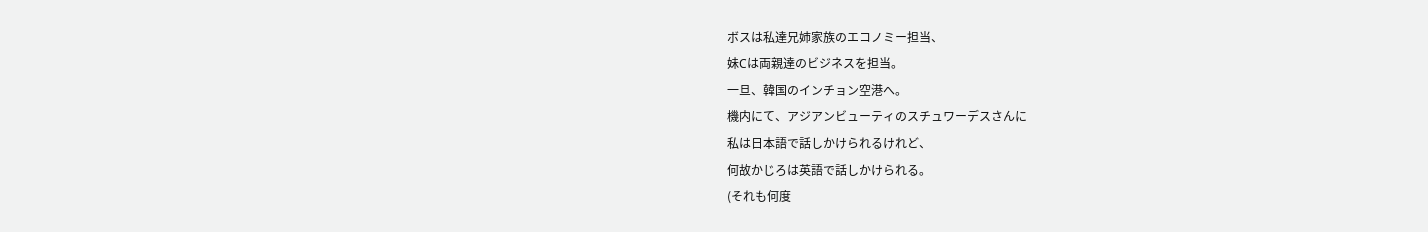ボスは私達兄姉家族のエコノミー担当、
妹Cは両親達のビジネスを担当。
一旦、韓国のインチョン空港へ。
機内にて、アジアンビューティのスチュワーデスさんに
私は日本語で話しかけられるけれど、
何故かじろは英語で話しかけられる。
(それも何度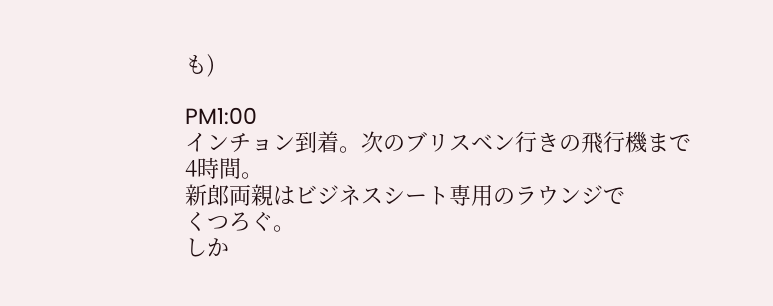も)

PM1:00
インチョン到着。次のブリスベン行きの飛行機まで
4時間。
新郎両親はビジネスシート専用のラウンジで
くつろぐ。
しか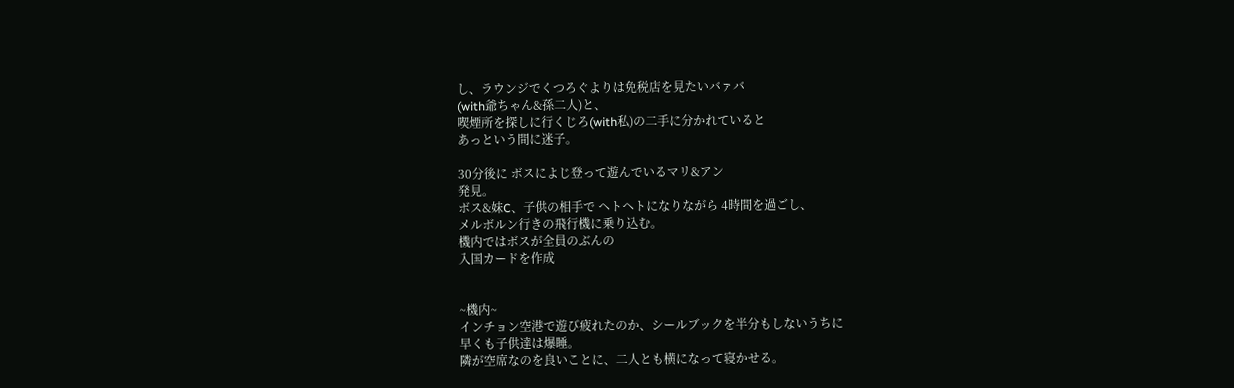し、ラウンジでくつろぐよりは免税店を見たいバァバ
(with爺ちゃん&孫二人)と、
喫煙所を探しに行くじろ(with私)の二手に分かれていると
あっという間に迷子。

30分後に ボスによじ登って遊んでいるマリ&アン
発見。
ボス&妹C、子供の相手で ヘトヘトになりながら 4時間を過ごし、
メルボルン行きの飛行機に乗り込む。
機内ではボスが全員のぶんの
入国カードを作成


~機内~
インチョン空港で遊び疲れたのか、シールブックを半分もしないうちに
早くも子供達は爆睡。
隣が空席なのを良いことに、二人とも横になって寝かせる。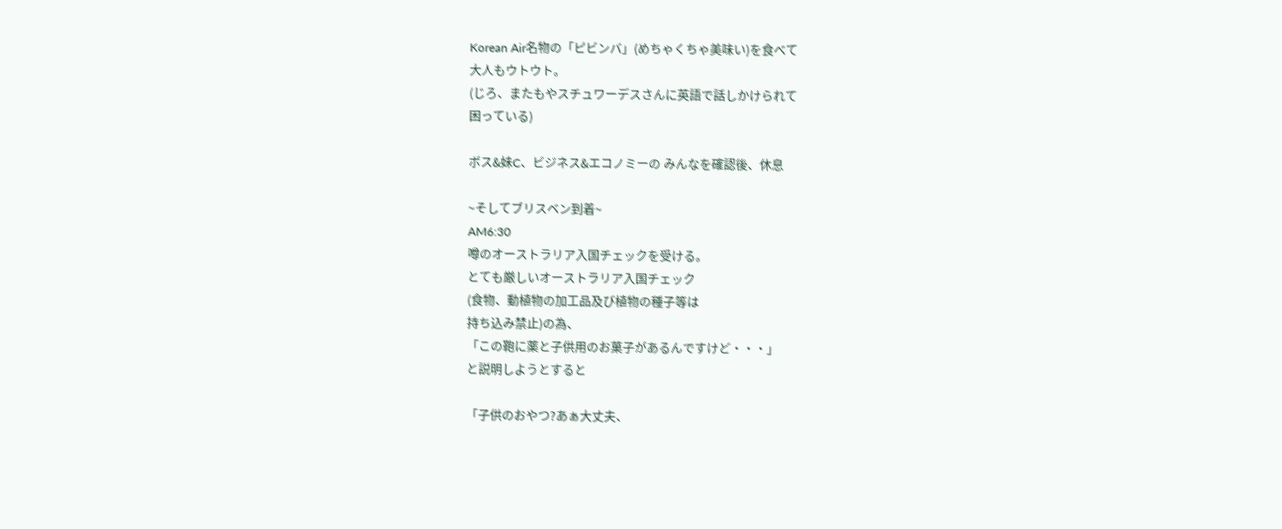Korean Air名物の「ピビンバ」(めちゃくちゃ美味い)を食べて
大人もウトウト。
(じろ、またもやスチュワーデスさんに英語で話しかけられて
困っている)

ボス&妹C、ビジネス&エコノミーの みんなを確認後、休息

~そしてブリスベン到着~
AM6:30
噂のオーストラリア入国チェックを受ける。
とても厳しいオーストラリア入国チェック
(食物、動植物の加工品及び植物の種子等は
持ち込み禁止)の為、
「この鞄に薬と子供用のお菓子があるんですけど・・・」
と説明しようとすると

「子供のおやつ?あぁ大丈夫、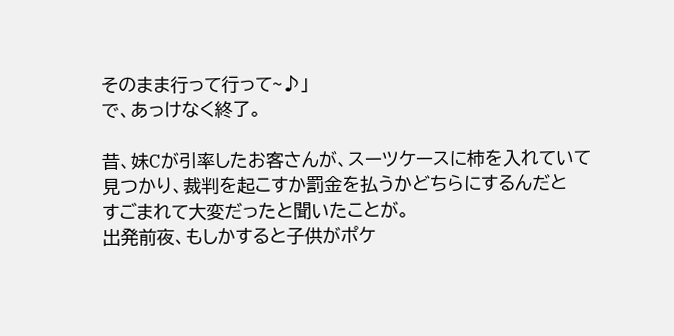そのまま行って行って~♪」
で、あっけなく終了。

昔、妹Cが引率したお客さんが、スーツケースに柿を入れていて
見つかり、裁判を起こすか罰金を払うかどちらにするんだと
すごまれて大変だったと聞いたことが。
出発前夜、もしかすると子供がポケ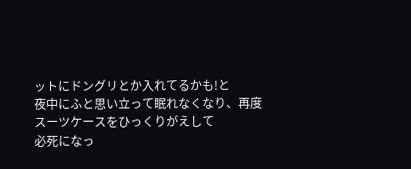ットにドングリとか入れてるかも!と
夜中にふと思い立って眠れなくなり、再度スーツケースをひっくりがえして
必死になっ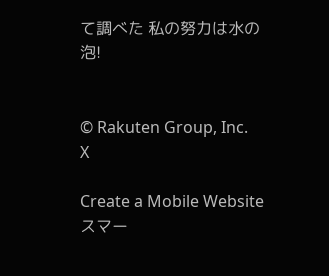て調べた 私の努力は水の泡!


© Rakuten Group, Inc.
X

Create a Mobile Website
スマー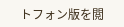トフォン版を閲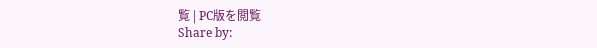覧 | PC版を閲覧
Share by: